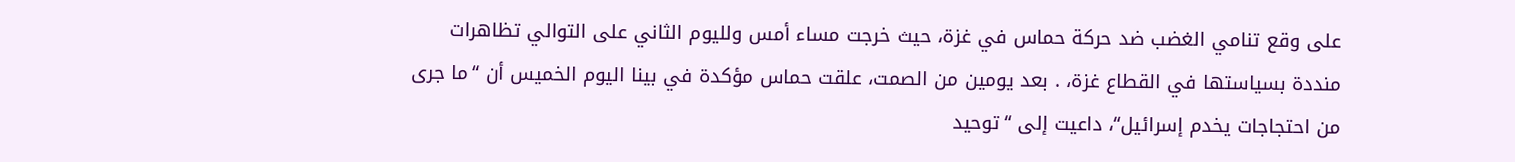على وقع تنامي الغضب ضد حركة حماس في غزة، حيث خرجت مساء أمس ولليوم الثاني على التوالي تظاهرات منددة بسياستها في القطاع غزة، . بعد يومين من الصمت، علقت حماس مؤكدة في بينا اليوم الخميس أن “ما جرى من احتجاجات يخدم إسرائيل“، داعيت إلى “توحيد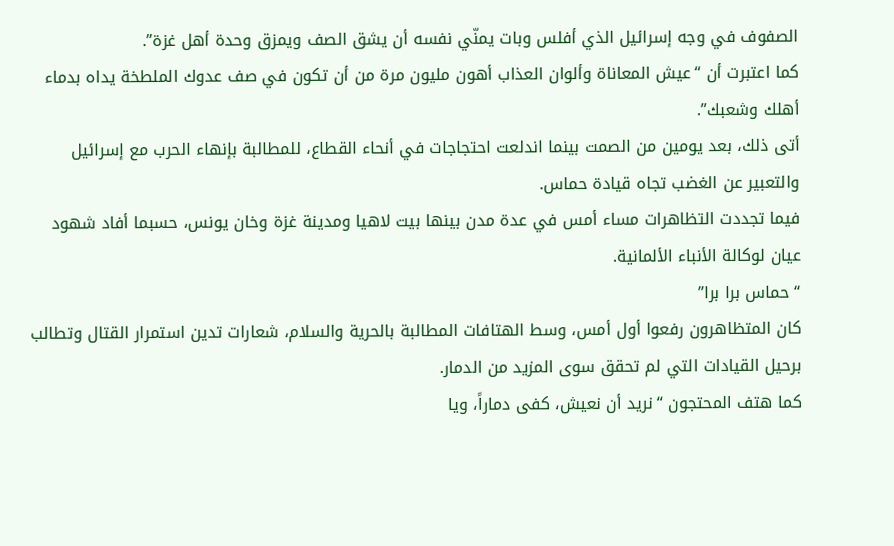الصفوف في وجه إسرائيل الذي أفلس وبات يمنّي نفسه أن يشق الصف ويمزق وحدة أهل غزة”.
كما اعتبرت أن “عيش المعاناة وألوان العذاب أهون مليون مرة من أن تكون في صف عدوك الملطخة يداه بدماء أهلك وشعبك”.
أتى ذلك، بعد يومين من الصمت بينما اندلعت احتجاجات في أنحاء القطاع، للمطالبة بإنهاء الحرب مع إسرائيل والتعبير عن الغضب تجاه قيادة حماس.
فيما تجددت التظاهرات مساء أمس في عدة مدن بينها بيت لاهيا ومدينة غزة وخان يونس، حسبما أفاد شهود عيان لوكالة الأنباء الألمانية.
“حماس برا برا”
كان المتظاهرون رفعوا أول أمس، وسط الهتافات المطالبة بالحرية والسلام، شعارات تدين استمرار القتال وتطالب برحيل القيادات التي لم تحقق سوى المزيد من الدمار.
كما هتف المحتجون “نريد أن نعيش، كفى دماراً، ويا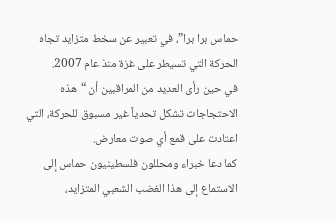حماس برا برا”، في تعبير عن سخط متزايد تجاه الحركة التي تسيطر على غزة منذ عام 2007.
في حين رأى العديد من المراقبين أن “هذه الاحتجاجات تشكل تحدياً غير مسبوق للحركة، التي اعتادت على قمع أي صوت معارض.
كما دعا خبراء ومحللون فلسطينيون حماس إلى الاستماع إلى هذا الغضب الشعبي المتزايد،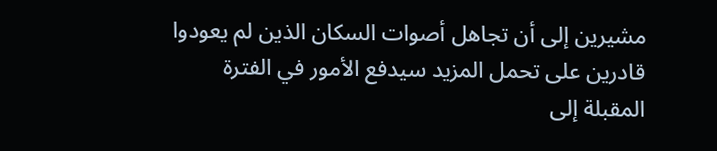مشيرين إلى أن تجاهل أصوات السكان الذين لم يعودوا قادرين على تحمل المزيد سيدفع الأمور في الفترة المقبلة إلى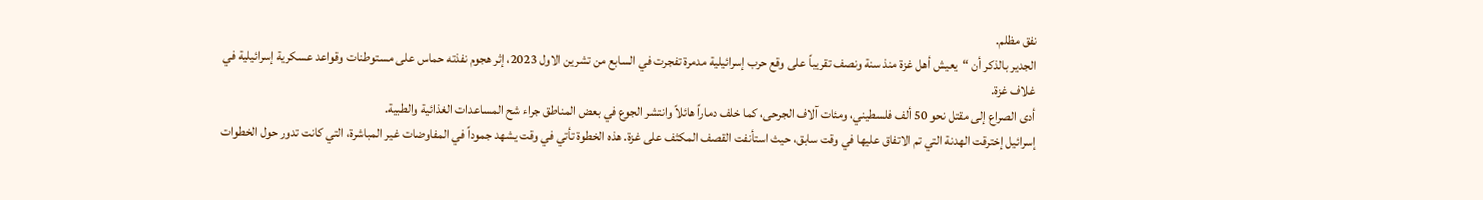نفق مظلم.
الجدير بالذكر أن “يعيش أهل غزة منذ سنة ونصف تقريباً على وقع حرب إسرائيلية مدمرة تفجرت في السابع من تشرين الاول 2023، إثر هجوم نفذته حماس على مستوطنات وقواعد عسكرية إسرائيلية في غلاف غزة.
أدى الصراع إلى مقتل نحو 50 ألف فلسطيني، ومئات آلاف الجرحى، كما خلف دماراً هائلاً وانتشر الجوع في بعض المناطق جراء شح المساعدات الغذائية والطبية.
إسرائيل إخترقت الهدنة التي تم الاتفاق عليها في وقت سابق، حيث استأنفت القصف المكثف على غزة. هذه الخطوة تأتي في وقت يشهد جموداً في المفاوضات غير المباشرة، التي كانت تدور حول الخطوات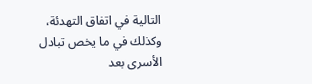التالية في اتفاق التهدئة، وكذلك في ما يخص تبادل الأسرى بعد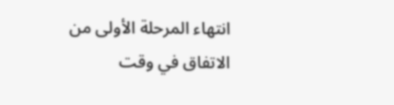انتهاء المرحلة الأولى من الاتفاق في وقت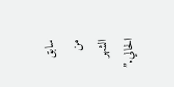سابق من الشهر الحالي.”